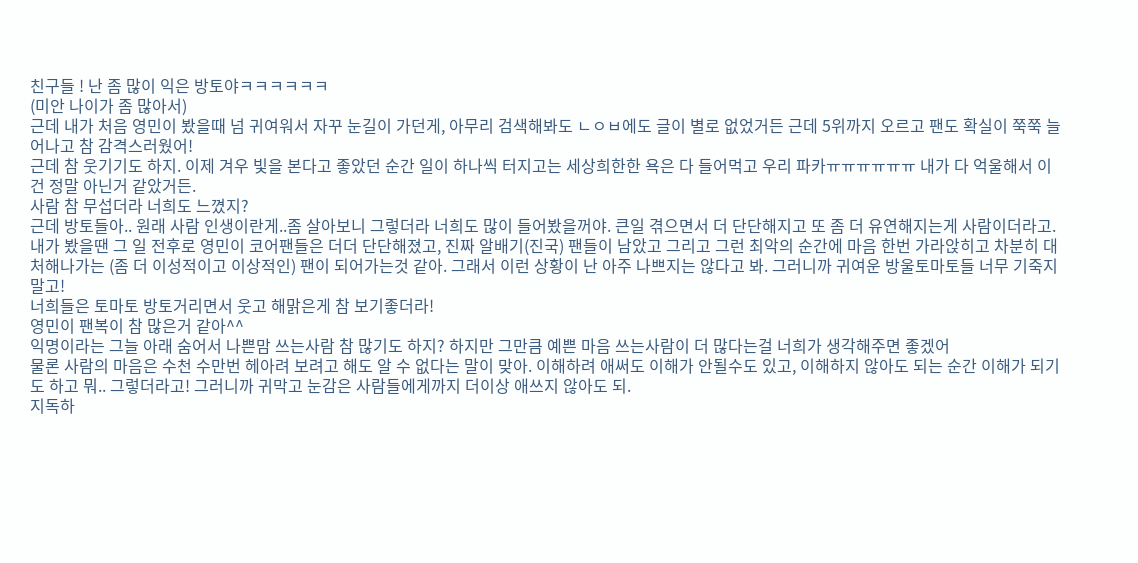친구들 ! 난 좀 많이 익은 방토야ㅋㅋㅋㅋㅋㅋ
(미안 나이가 좀 많아서)
근데 내가 처음 영민이 봤을때 넘 귀여워서 자꾸 눈길이 가던게, 아무리 검색해봐도 ㄴㅇㅂ에도 글이 별로 없었거든 근데 5위까지 오르고 팬도 확실이 쭉쭉 늘어나고 참 감격스러웠어!
근데 참 웃기기도 하지. 이제 겨우 빛을 본다고 좋았던 순간 일이 하나씩 터지고는 세상희한한 욕은 다 들어먹고 우리 파카ㅠㅠㅠㅠㅠㅠ 내가 다 억울해서 이건 정말 아닌거 같았거든.
사람 참 무섭더라 너희도 느꼈지?
근데 방토들아.. 원래 사람 인생이란게..좀 살아보니 그렇더라 너희도 많이 들어봤을꺼야. 큰일 겪으면서 더 단단해지고 또 좀 더 유연해지는게 사람이더라고. 내가 봤을땐 그 일 전후로 영민이 코어팬들은 더더 단단해졌고, 진짜 알배기(진국) 팬들이 남았고 그리고 그런 최악의 순간에 마음 한번 가라앉히고 차분히 대처해나가는 (좀 더 이성적이고 이상적인) 팬이 되어가는것 같아. 그래서 이런 상황이 난 아주 나쁘지는 않다고 봐. 그러니까 귀여운 방울토마토들 너무 기죽지 말고!
너희들은 토마토 방토거리면서 웃고 해맑은게 참 보기좋더라!
영민이 팬복이 참 많은거 같아^^
익명이라는 그늘 아래 숨어서 나쁜맘 쓰는사람 참 많기도 하지? 하지만 그만큼 예쁜 마음 쓰는사람이 더 많다는걸 너희가 생각해주면 좋겠어
물론 사람의 마음은 수천 수만번 헤아려 보려고 해도 알 수 없다는 말이 맞아. 이해하려 애써도 이해가 안될수도 있고, 이해하지 않아도 되는 순간 이해가 되기도 하고 뭐.. 그렇더라고! 그러니까 귀막고 눈감은 사람들에게까지 더이상 애쓰지 않아도 되.
지독하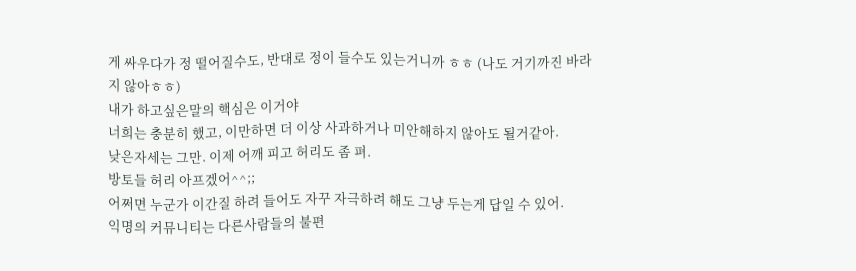게 싸우다가 정 떨어질수도, 반대로 정이 들수도 있는거니까 ㅎㅎ (나도 거기까진 바라지 않아ㅎㅎ)
내가 하고싶은말의 핵심은 이거야
너희는 충분히 했고, 이만하면 더 이상 사과하거나 미안해하지 않아도 될거같아.
낮은자세는 그만. 이제 어깨 피고 허리도 좀 펴.
방토들 허리 아프겠어^^;;
어쩌면 누군가 이간질 하려 들어도 자꾸 자극하려 해도 그냥 두는게 답일 수 있어.
익명의 커뮤니티는 다른사람들의 불편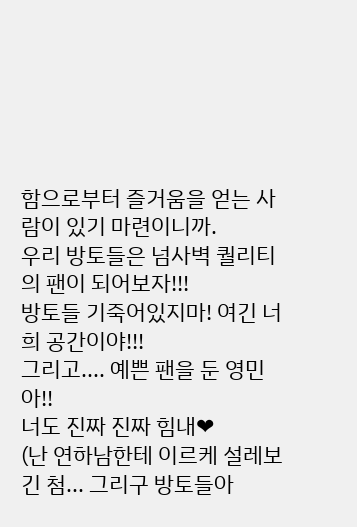함으로부터 즐거움을 얻는 사람이 있기 마련이니까.
우리 방토들은 넘사벽 퀄리티의 팬이 되어보자!!!
방토들 기죽어있지마! 여긴 너희 공간이야!!!
그리고.... 예쁜 팬을 둔 영민아!!
너도 진짜 진짜 힘내❤
(난 연하남한테 이르케 설레보긴 첨... 그리구 방토들아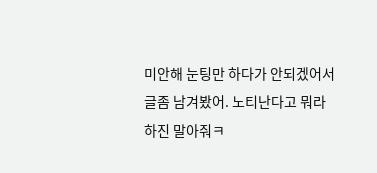미안해 눈팅만 하다가 안되겠어서 글좀 남겨봤어. 노티난다고 뭐라하진 말아줘ㅋ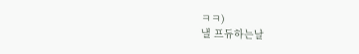ㅋㅋ)
낼 프듀하는날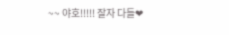~~ 야호!!!!! 잘자 다들❤